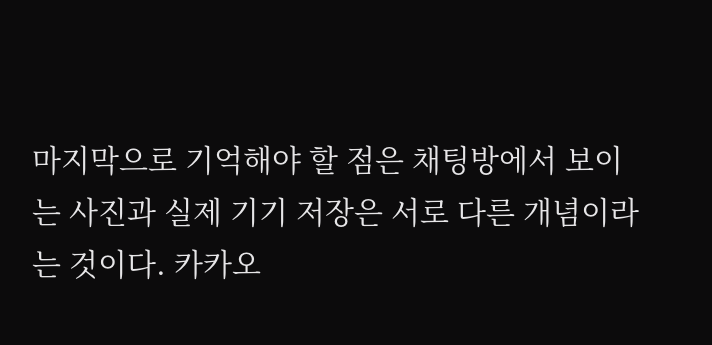마지막으로 기억해야 할 점은 채팅방에서 보이는 사진과 실제 기기 저장은 서로 다른 개념이라는 것이다. 카카오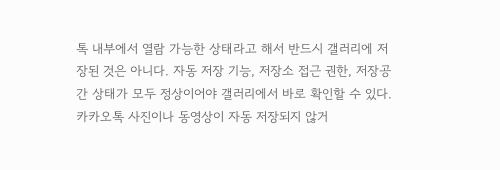톡 내부에서 열람 가능한 상태라고 해서 반드시 갤러리에 저장된 것은 아니다. 자동 저장 기능, 저장소 접근 권한, 저장공간 상태가 모두 정상이어야 갤러리에서 바로 확인할 수 있다.
카카오톡 사진이나 동영상이 자동 저장되지 않거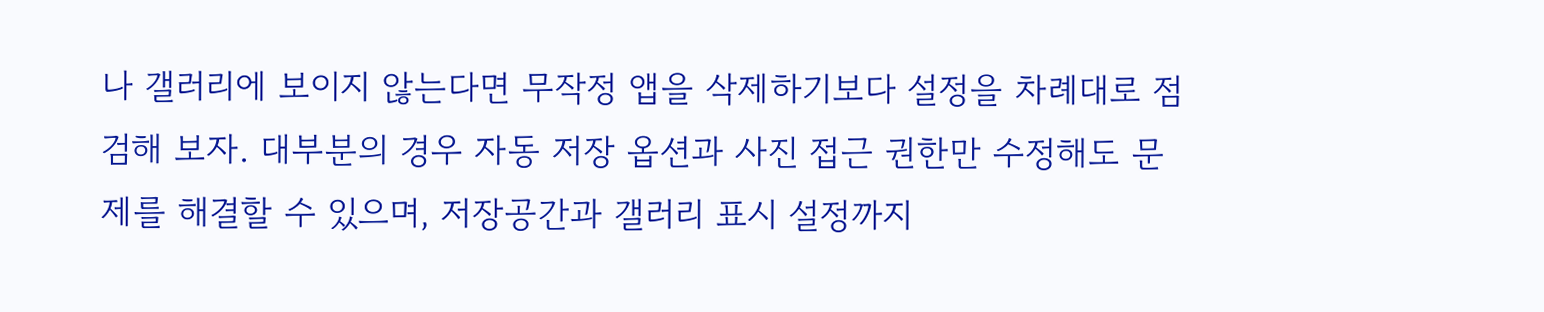나 갤러리에 보이지 않는다면 무작정 앱을 삭제하기보다 설정을 차례대로 점검해 보자. 대부분의 경우 자동 저장 옵션과 사진 접근 권한만 수정해도 문제를 해결할 수 있으며, 저장공간과 갤러리 표시 설정까지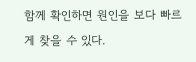함께 확인하면 원인을 보다 빠르게 찾을 수 있다.